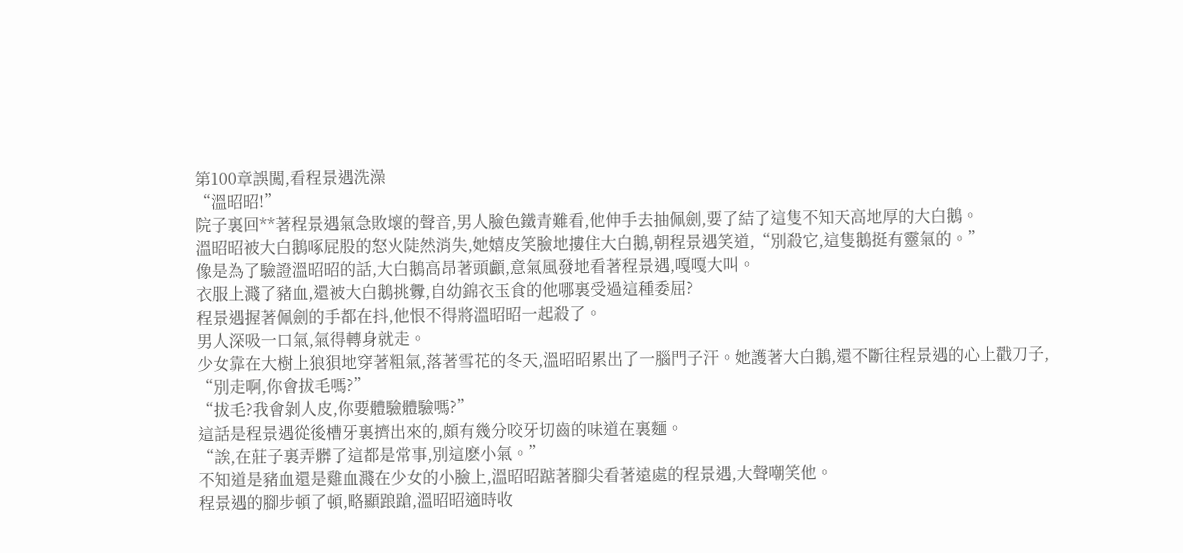第100章誤闖,看程景遇洗澡
“溫昭昭!”
院子裏回**著程景遇氣急敗壞的聲音,男人臉色鐵青難看,他伸手去抽佩劍,要了結了這隻不知天高地厚的大白鵝。
溫昭昭被大白鵝啄屁股的怒火陡然消失,她嬉皮笑臉地摟住大白鵝,朝程景遇笑道,“別殺它,這隻鵝挺有靈氣的。”
像是為了驗證溫昭昭的話,大白鵝高昂著頭顱,意氣風發地看著程景遇,嘎嘎大叫。
衣服上濺了豬血,還被大白鵝挑釁,自幼錦衣玉食的他哪裏受過這種委屈?
程景遇握著佩劍的手都在抖,他恨不得將溫昭昭一起殺了。
男人深吸一口氣,氣得轉身就走。
少女靠在大樹上狼狽地穿著粗氣,落著雪花的冬天,溫昭昭累出了一腦門子汗。她護著大白鵝,還不斷往程景遇的心上戳刀子,
“別走啊,你會拔毛嗎?”
“拔毛?我會剝人皮,你要體驗體驗嗎?”
這話是程景遇從後槽牙裏擠出來的,頗有幾分咬牙切齒的味道在裏麵。
“誒,在莊子裏弄髒了這都是常事,別這麽小氣。”
不知道是豬血還是雞血濺在少女的小臉上,溫昭昭踮著腳尖看著遠處的程景遇,大聲嘲笑他。
程景遇的腳步頓了頓,略顯踉蹌,溫昭昭適時收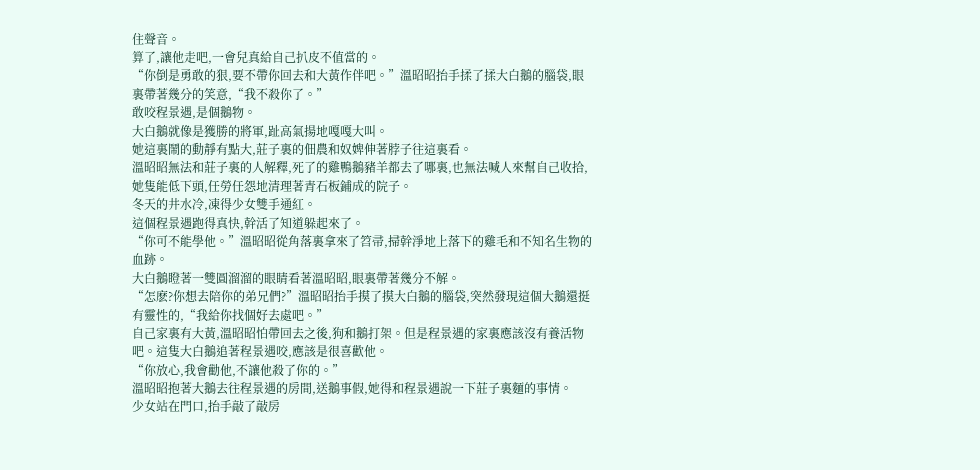住聲音。
算了,讓他走吧,一會兒真給自己扒皮不值當的。
“你倒是勇敢的狠,要不帶你回去和大黃作伴吧。”溫昭昭抬手揉了揉大白鵝的腦袋,眼裏帶著幾分的笑意,“我不殺你了。”
敢咬程景遇,是個鵝物。
大白鵝就像是獲勝的將軍,趾高氣揚地嘎嘎大叫。
她這裏鬧的動靜有點大,莊子裏的佃農和奴婢伸著脖子往這裏看。
溫昭昭無法和莊子裏的人解釋,死了的雞鴨鵝豬羊都去了哪裏,也無法喊人來幫自己收拾,她隻能低下頭,任勞任怨地清理著青石板鋪成的院子。
冬天的井水冷,凍得少女雙手通紅。
這個程景遇跑得真快,幹活了知道躲起來了。
“你可不能學他。”溫昭昭從角落裏拿來了笤帚,掃幹淨地上落下的雞毛和不知名生物的血跡。
大白鵝瞪著一雙圓溜溜的眼睛看著溫昭昭,眼裏帶著幾分不解。
“怎麽?你想去陪你的弟兄們?”溫昭昭抬手摸了摸大白鵝的腦袋,突然發現這個大鵝還挺有靈性的,“我給你找個好去處吧。”
自己家裏有大黃,溫昭昭怕帶回去之後,狗和鵝打架。但是程景遇的家裏應該沒有養活物吧。這隻大白鵝追著程景遇咬,應該是很喜歡他。
“你放心,我會勸他,不讓他殺了你的。”
溫昭昭抱著大鵝去往程景遇的房間,送鵝事假,她得和程景遇說一下莊子裏麵的事情。
少女站在門口,抬手敲了敲房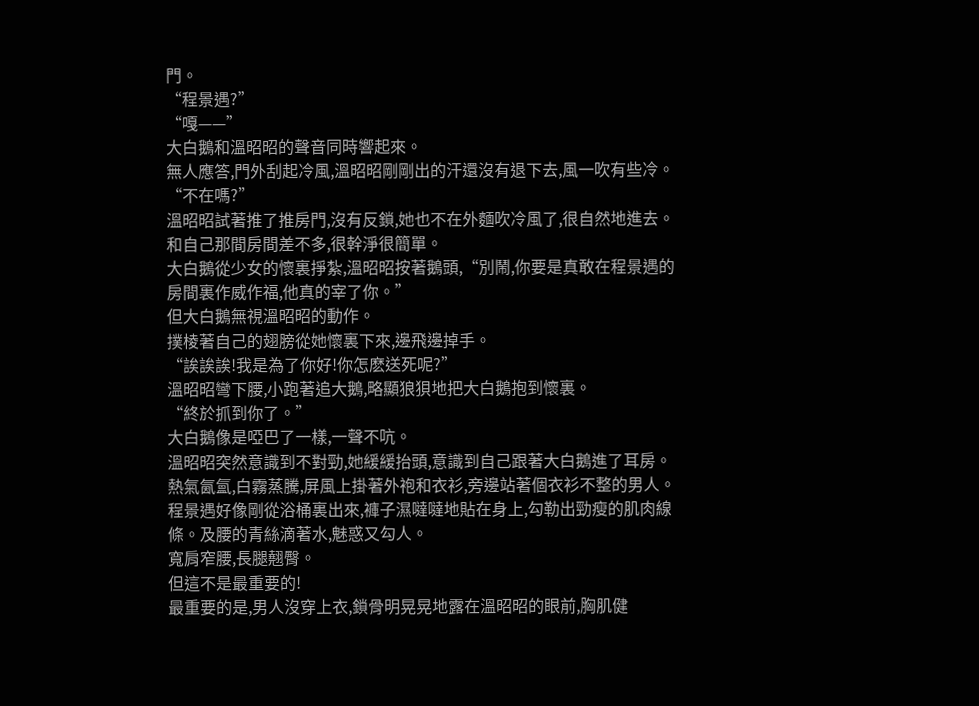門。
“程景遇?”
“嘎——”
大白鵝和溫昭昭的聲音同時響起來。
無人應答,門外刮起冷風,溫昭昭剛剛出的汗還沒有退下去,風一吹有些冷。
“不在嗎?”
溫昭昭試著推了推房門,沒有反鎖,她也不在外麵吹冷風了,很自然地進去。
和自己那間房間差不多,很幹淨很簡單。
大白鵝從少女的懷裏掙紮,溫昭昭按著鵝頭,“別鬧,你要是真敢在程景遇的房間裏作威作福,他真的宰了你。”
但大白鵝無視溫昭昭的動作。
撲棱著自己的翅膀從她懷裏下來,邊飛邊掉手。
“誒誒誒!我是為了你好!你怎麽送死呢?”
溫昭昭彎下腰,小跑著追大鵝,略顯狼狽地把大白鵝抱到懷裏。
“終於抓到你了。”
大白鵝像是啞巴了一樣,一聲不吭。
溫昭昭突然意識到不對勁,她緩緩抬頭,意識到自己跟著大白鵝進了耳房。
熱氣氤氳,白霧蒸騰,屏風上掛著外袍和衣衫,旁邊站著個衣衫不整的男人。
程景遇好像剛從浴桶裏出來,褲子濕噠噠地貼在身上,勾勒出勁瘦的肌肉線條。及腰的青絲滴著水,魅惑又勾人。
寬肩窄腰,長腿翹臀。
但這不是最重要的!
最重要的是,男人沒穿上衣,鎖骨明晃晃地露在溫昭昭的眼前,胸肌健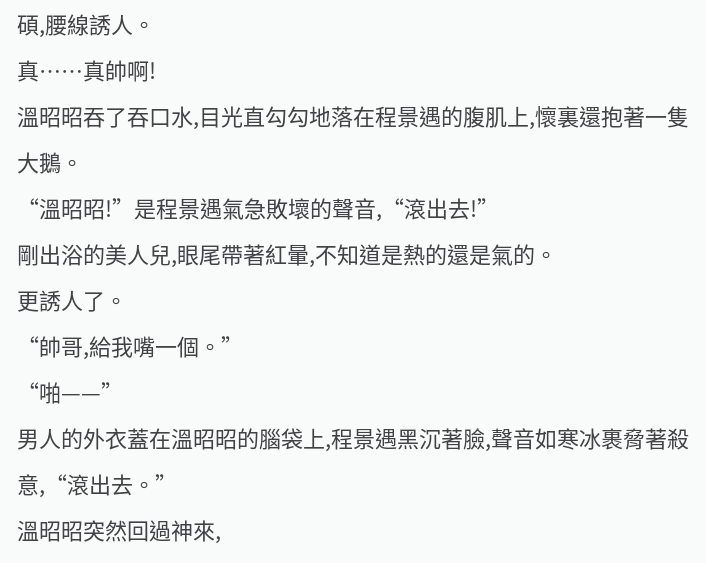碩,腰線誘人。
真……真帥啊!
溫昭昭吞了吞口水,目光直勾勾地落在程景遇的腹肌上,懷裏還抱著一隻大鵝。
“溫昭昭!”是程景遇氣急敗壞的聲音,“滾出去!”
剛出浴的美人兒,眼尾帶著紅暈,不知道是熱的還是氣的。
更誘人了。
“帥哥,給我嘴一個。”
“啪——”
男人的外衣蓋在溫昭昭的腦袋上,程景遇黑沉著臉,聲音如寒冰裹脅著殺意,“滾出去。”
溫昭昭突然回過神來,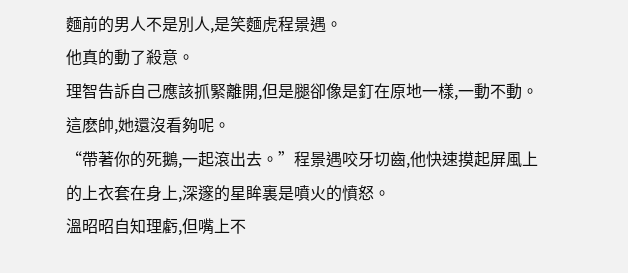麵前的男人不是別人,是笑麵虎程景遇。
他真的動了殺意。
理智告訴自己應該抓緊離開,但是腿卻像是釘在原地一樣,一動不動。
這麽帥,她還沒看夠呢。
“帶著你的死鵝,一起滾出去。”程景遇咬牙切齒,他快速摸起屏風上的上衣套在身上,深邃的星眸裏是噴火的憤怒。
溫昭昭自知理虧,但嘴上不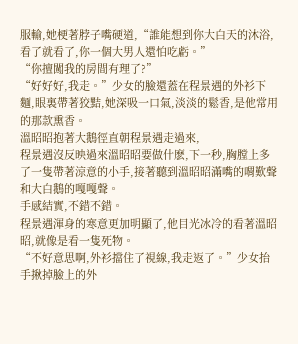服輸,她梗著脖子嘴硬道,“誰能想到你大白天的沐浴,看了就看了,你一個大男人還怕吃虧。”
“你擅闖我的房間有理了?”
“好好好,我走。”少女的臉還蓋在程景遇的外衫下麵,眼裏帶著狡黠,她深吸一口氣,淡淡的鬆香,是他常用的那款熏香。
溫昭昭抱著大鵝徑直朝程景遇走過來,
程景遇沒反映過來溫昭昭要做什麽,下一秒,胸膛上多了一隻帶著涼意的小手,接著聽到溫昭昭滿嘴的喟歎聲和大白鵝的嘎嘎聲。
手感結實,不錯不錯。
程景遇渾身的寒意更加明顯了,他目光冰冷的看著溫昭昭,就像是看一隻死物。
“不好意思啊,外衫擋住了視線,我走返了。”少女抬手揪掉臉上的外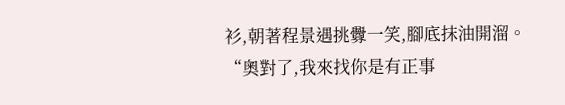衫,朝著程景遇挑釁一笑,腳底抹油開溜。
“奧對了,我來找你是有正事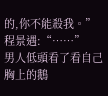的,你不能殺我。”
程景遇:“……”
男人低頭看了看自己胸上的鵝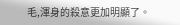毛,渾身的殺意更加明顯了。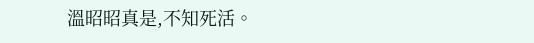溫昭昭真是,不知死活。